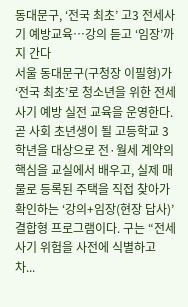동대문구, ‘전국 최초’ 고3 전세사기 예방교육…강의 듣고 ‘임장’까지 간다
서울 동대문구(구청장 이필형)가 ‘전국 최초’로 청소년을 위한 전세사기 예방 실전 교육을 운영한다. 곧 사회 초년생이 될 고등학교 3학년을 대상으로 전·월세 계약의 핵심을 교실에서 배우고, 실제 매물로 등록된 주택을 직접 찾아가 확인하는 ‘강의+임장(현장 답사)’ 결합형 프로그램이다. 구는 “전세사기 위험을 사전에 식별하고 차...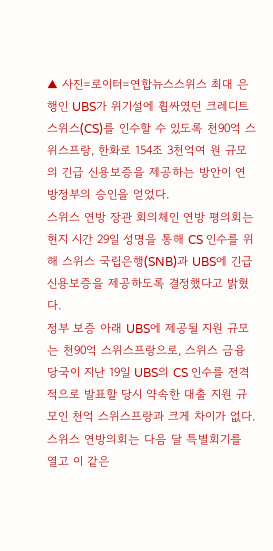▲ 사진=로이터=연합뉴스스위스 최대 은행인 UBS가 위기설에 휩싸였던 크레디트스위스(CS)를 인수할 수 있도록 천90억 스위스프랑, 한화로 154조 3천억여 원 규모의 긴급 신용보증을 제공하는 방안이 연방정부의 승인을 얻었다.
스위스 연방 장관 회의체인 연방 평의회는 현지 시간 29일 성명을 통해 CS 인수를 위해 스위스 국립은행(SNB)과 UBS에 긴급 신용보증을 제공하도록 결정했다고 밝혔다.
정부 보증 아래 UBS에 제공될 지원 규모는 천90억 스위스프랑으로, 스위스 금융당국이 지난 19일 UBS의 CS 인수를 전격적으로 발표할 당시 약속한 대출 지원 규모인 천억 스위스프랑과 크게 차이가 없다.
스위스 연방의회는 다음 달 특별회기를 열고 이 같은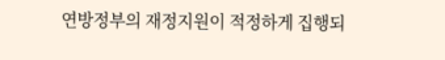연방정부의 재정지원이 적정하게 집행되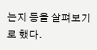는지 등을 살펴보기로 했다.